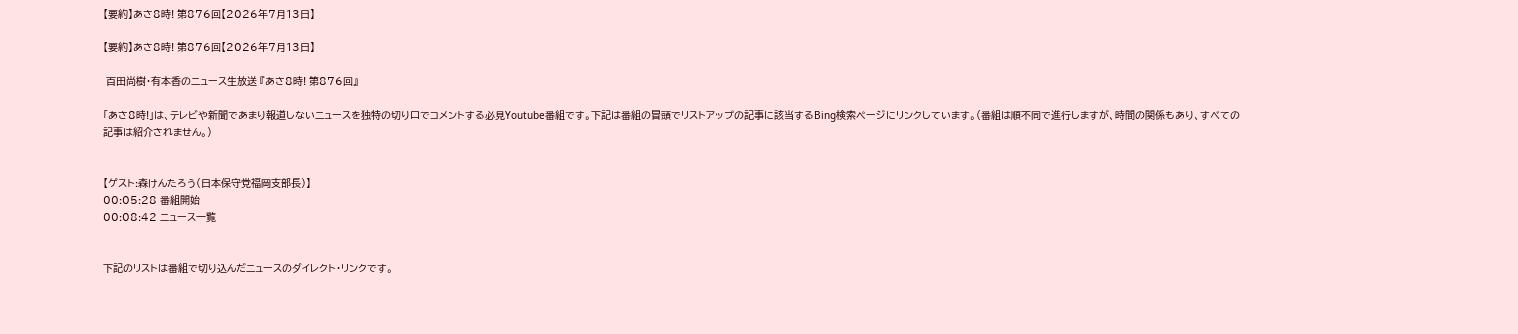【要約】あさ8時! 第876回【2026年7月13日】

【要約】あさ8時! 第876回【2026年7月13日】

 百田尚樹・有本香のニュース生放送 『あさ8時! 第876回』

「あさ8時!」は、テレビや新聞であまり報道しないニュースを独特の切り口でコメントする必見Youtube番組です。下記は番組の冒頭でリストアップの記事に該当するBing検索ページにリンクしています。(番組は順不同で進行しますが、時間の関係もあり、すべての記事は紹介されません。)


【ゲスト:森けんたろう(日本保守党福岡支部長)】
00:05:28 番組開始
00:08:42 ニュース一覧


下記のリストは番組で切り込んだニュースのダイレクト・リンクです。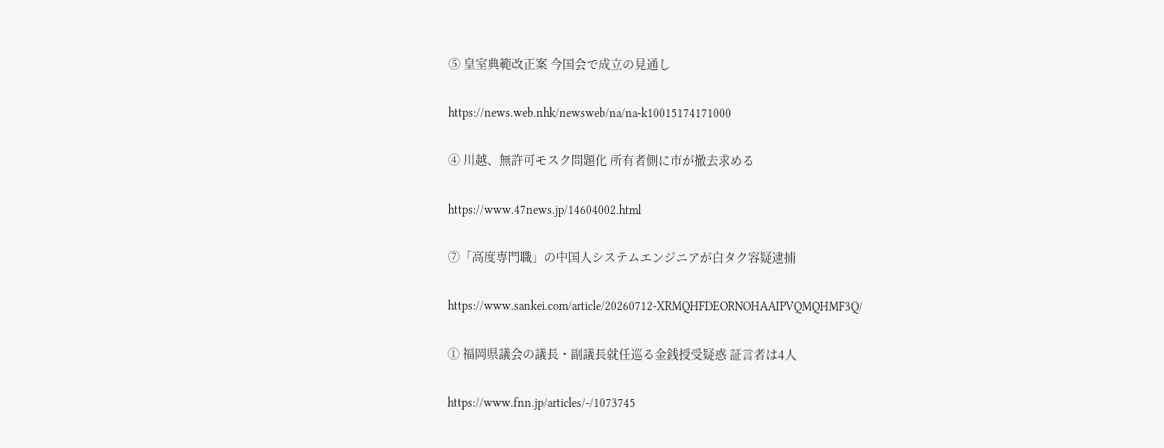⑤ 皇室典範改正案 今国会で成立の見通し

https://news.web.nhk/newsweb/na/na-k10015174171000

④ 川越、無許可モスク問題化 所有者側に市が撤去求める

https://www.47news.jp/14604002.html

⑦「高度専門職」の中国人システムエンジニアが白タク容疑逮捕

https://www.sankei.com/article/20260712-XRMQHFDEORNOHAAIPVQMQHMF3Q/

① 福岡県議会の議長・副議長就任巡る金銭授受疑惑 証言者は4人

https://www.fnn.jp/articles/-/1073745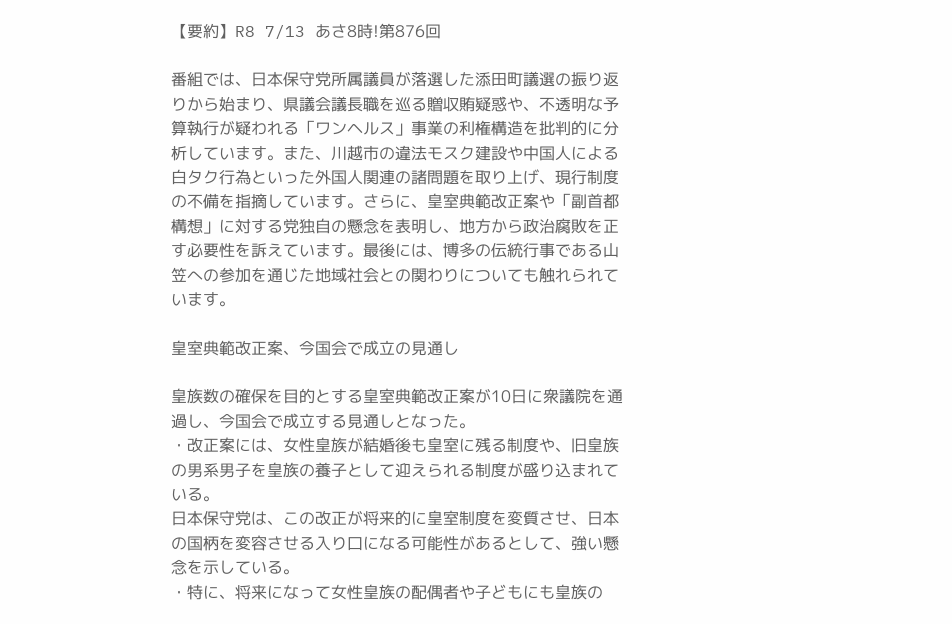【要約】R8 7/13 あさ8時!第876回

番組では、日本保守党所属議員が落選した添田町議選の振り返りから始まり、県議会議長職を巡る贈収賄疑惑や、不透明な予算執行が疑われる「ワンヘルス」事業の利権構造を批判的に分析しています。また、川越市の違法モスク建設や中国人による白タク行為といった外国人関連の諸問題を取り上げ、現行制度の不備を指摘しています。さらに、皇室典範改正案や「副首都構想」に対する党独自の懸念を表明し、地方から政治腐敗を正す必要性を訴えています。最後には、博多の伝統行事である山笠への参加を通じた地域社会との関わりについても触れられています。

皇室典範改正案、今国会で成立の見通し

皇族数の確保を目的とする皇室典範改正案が10日に衆議院を通過し、今国会で成立する見通しとなった。
・改正案には、女性皇族が結婚後も皇室に残る制度や、旧皇族の男系男子を皇族の養子として迎えられる制度が盛り込まれている。
日本保守党は、この改正が将来的に皇室制度を変質させ、日本の国柄を変容させる入り口になる可能性があるとして、強い懸念を示している。
・特に、将来になって女性皇族の配偶者や子どもにも皇族の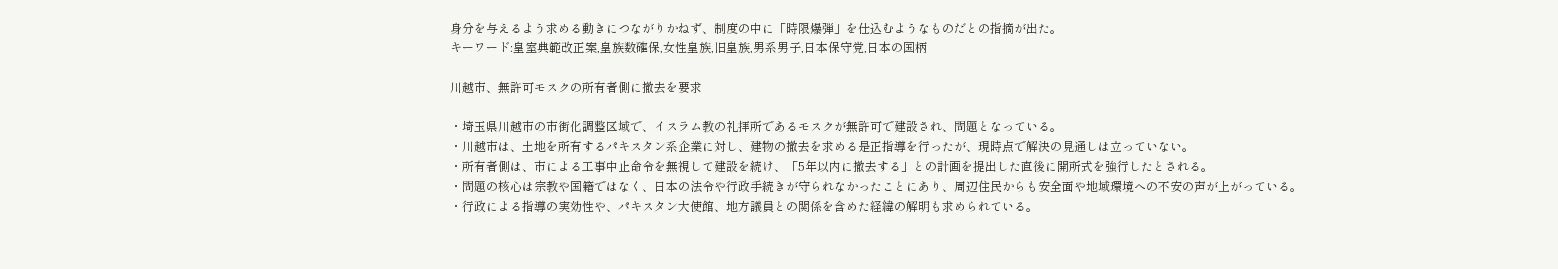身分を与えるよう求める動きにつながりかねず、制度の中に「時限爆弾」を仕込むようなものだとの指摘が出た。
キーワード:皇室典範改正案,皇族数確保,女性皇族,旧皇族,男系男子,日本保守党,日本の国柄

川越市、無許可モスクの所有者側に撤去を要求

・埼玉県川越市の市街化調整区域で、イスラム教の礼拝所であるモスクが無許可で建設され、問題となっている。
・川越市は、土地を所有するパキスタン系企業に対し、建物の撤去を求める是正指導を行ったが、現時点で解決の見通しは立っていない。
・所有者側は、市による工事中止命令を無視して建設を続け、「5年以内に撤去する」との計画を提出した直後に開所式を強行したとされる。
・問題の核心は宗教や国籍ではなく、日本の法令や行政手続きが守られなかったことにあり、周辺住民からも安全面や地域環境への不安の声が上がっている。
・行政による指導の実効性や、パキスタン大使館、地方議員との関係を含めた経緯の解明も求められている。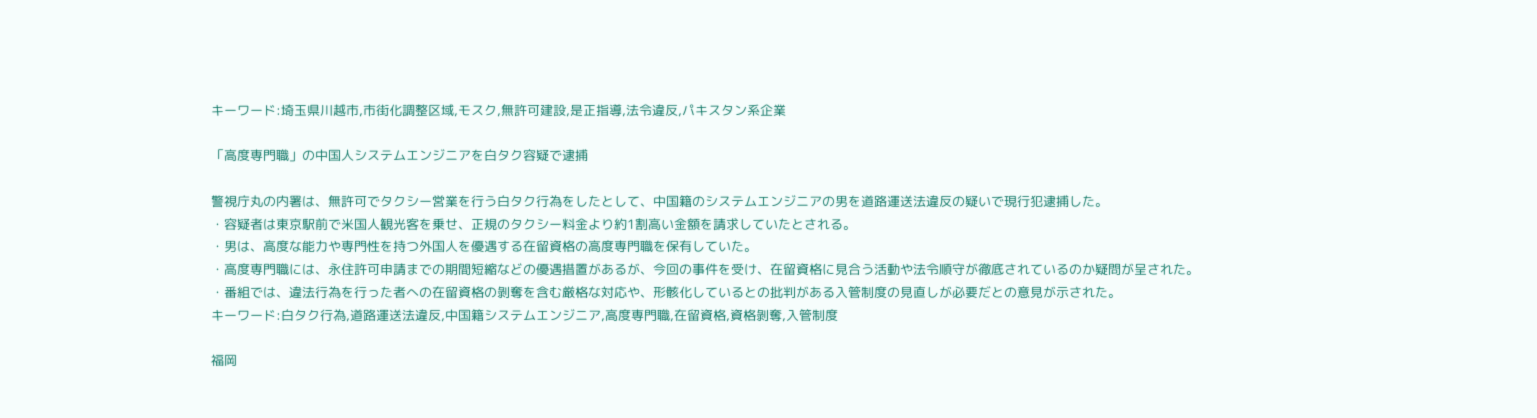キーワード:埼玉県川越市,市街化調整区域,モスク,無許可建設,是正指導,法令違反,パキスタン系企業

「高度専門職」の中国人システムエンジニアを白タク容疑で逮捕

警視庁丸の内署は、無許可でタクシー営業を行う白タク行為をしたとして、中国籍のシステムエンジニアの男を道路運送法違反の疑いで現行犯逮捕した。
・容疑者は東京駅前で米国人観光客を乗せ、正規のタクシー料金より約1割高い金額を請求していたとされる。
・男は、高度な能力や専門性を持つ外国人を優遇する在留資格の高度専門職を保有していた。
・高度専門職には、永住許可申請までの期間短縮などの優遇措置があるが、今回の事件を受け、在留資格に見合う活動や法令順守が徹底されているのか疑問が呈された。
・番組では、違法行為を行った者への在留資格の剝奪を含む厳格な対応や、形骸化しているとの批判がある入管制度の見直しが必要だとの意見が示された。
キーワード:白タク行為,道路運送法違反,中国籍システムエンジニア,高度専門職,在留資格,資格剝奪,入管制度

福岡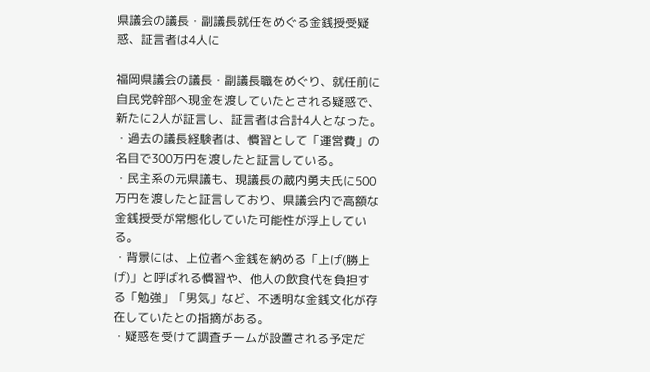県議会の議長・副議長就任をめぐる金銭授受疑惑、証言者は4人に

福岡県議会の議長・副議長職をめぐり、就任前に自民党幹部へ現金を渡していたとされる疑惑で、新たに2人が証言し、証言者は合計4人となった。
・過去の議長経験者は、慣習として「運営費」の名目で300万円を渡したと証言している。
・民主系の元県議も、現議長の蔵内勇夫氏に500万円を渡したと証言しており、県議会内で高額な金銭授受が常態化していた可能性が浮上している。
・背景には、上位者へ金銭を納める「上げ(勝上げ)」と呼ばれる慣習や、他人の飲食代を負担する「勉強」「男気」など、不透明な金銭文化が存在していたとの指摘がある。
・疑惑を受けて調査チームが設置される予定だ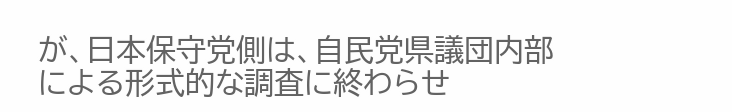が、日本保守党側は、自民党県議団内部による形式的な調査に終わらせ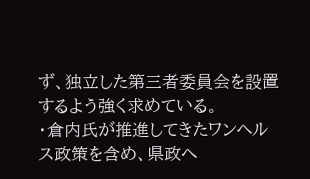ず、独立した第三者委員会を設置するよう強く求めている。
・倉内氏が推進してきたワンヘルス政策を含め、県政へ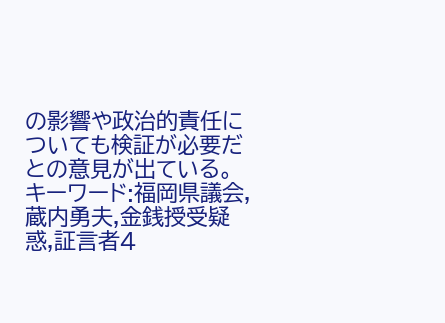の影響や政治的責任についても検証が必要だとの意見が出ている。
キーワード:福岡県議会,蔵内勇夫,金銭授受疑惑,証言者4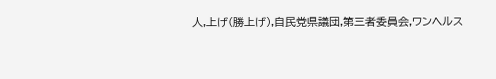人,上げ(勝上げ),自民党県議団,第三者委員会,ワンヘルス